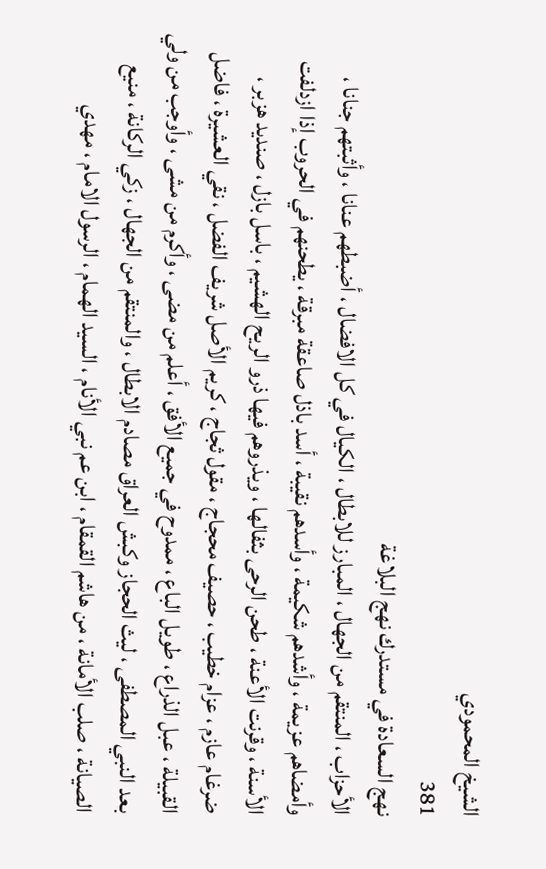الشيخ المحمودي
381
نهج السعادة في مستدرك نهج البلاغة
الأحزاب ، المنتقم من الجهال ، المبارز للابطال ، الكيال في كل الافضال ، أضبطهم عنانا ، وأثبتهم جنانا ، وأمضاهم عزيمة ، وأشدهم شكيمة ، وأسدهم نقيبة ، أسد باذل صاعقة مبرقة ، يطحنهم في الحروب إذا ازدلفت الأسنة ، وقرنت الأعنة ، طحن الرحى بثفالها ، ويذروهم فيها ذرو الريح الهشيم ، باسل بازل ، صنديد هزبر ، ضرغام عازم ، عزام خطيب ، حصيف محجاج ، مقول ثجاج ، كريم الأصل شريف الفضل ، نقي العشيرة ، فاضل القبيلة ، عبل الذراع ، طويل الباع ، ممدوح في جميع الأفق ، أعلم من مضى ، وأكرم من مشى ، وأوجب من ولي بعد النبي المصطفى ، ليث الحجاز وكبش العراق مصادم الابطال ، والمنتقم من الجهال ، زكي الركانة ، منيع الصيانة ، صلب الأمانة ، من هاشم القمقام ، ابن عم نبي الأنام ، السيد الهمام ، الرسول الامام ، مهدي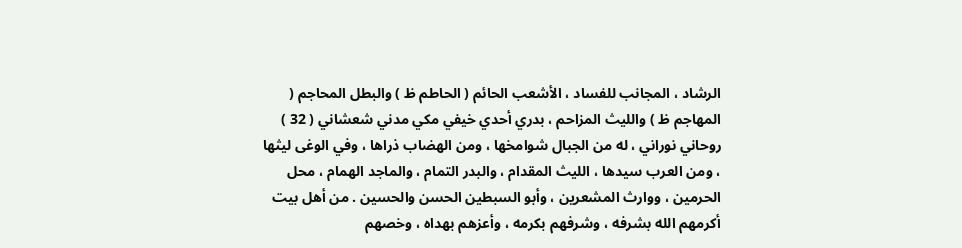الرشاد ، المجانب للفساد ، الأشعب الحائم ( الحاطم ظ ) والبطل المحاجم ( المهاجم ظ ) والليث المزاحم ، بدري أحدي خيفي مكي مدني شعشاني ( 32 ) روحاني نوراني ، له من الجبال شوامخها ، ومن الهضاب ذراها ، وفي الوغى ليثها ، ومن العرب سيدها ، الليث المقدام ، والبدر التمام ، والماجد الهمام ، محل الحرمين ، ووارث المشعرين ، وأبو السبطين الحسن والحسين . من أهل بيت أكرمهم الله بشرفه ، وشرفهم بكرمه ، وأعزهم بهداه ، وخصهم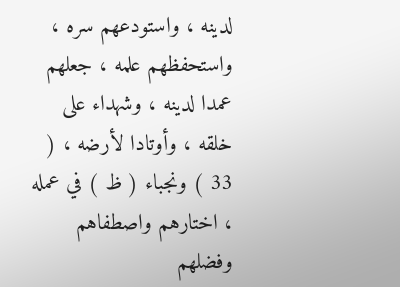لدينه ، واستودعهم سره ، واستحفظهم علمه ، جعلهم عمدا لدينه ، وشهداء على خلقه ، وأوتادا لأرضه ، ( 33 ) ونجباء ( ظ ) في عمله ، اختارهم واصطفاهم وفضلهم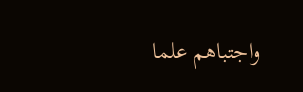واجتباهم علما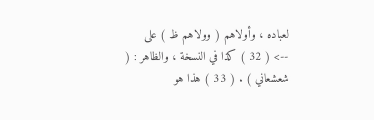لعباده ، وأولاهم ( وولاهم ظ ) على
--> ( 32 ) كذا في النسخة ، والظاهر : ( شعشعاني ) . ( 33 ) هذا هو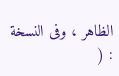الظاهر ، وفى النسخة : (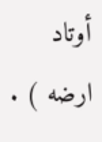أوتاد ارضه ) .